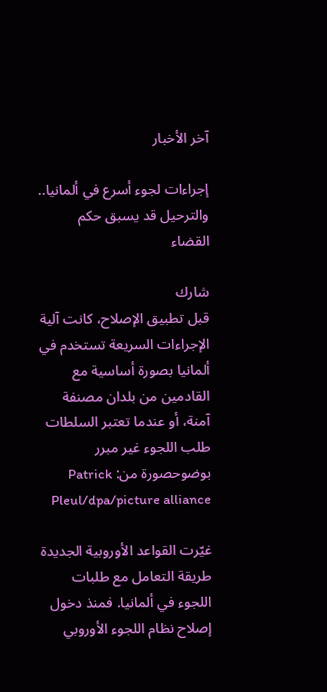آخر الأخبار

إجراءات لجوء أسرع في ألمانيا.. والترحيل قد يسبق حكم القضاء

شارك
قبل تطبيق الإصلاح، كانت آلية الإجراءات السريعة تستخدم في ألمانيا بصورة أساسية مع القادمين من بلدان مصنفة آمنة، أو عندما تعتبر السلطات طلب اللجوء غير مبرر بوضوحصورة من: Patrick Pleul/dpa/picture alliance

غيّرت القواعد الأوروبية الجديدة طريقة التعامل مع طلبات اللجوء في ألمانيا. فمنذ دخول إصلاح نظام اللجوء الأوروبي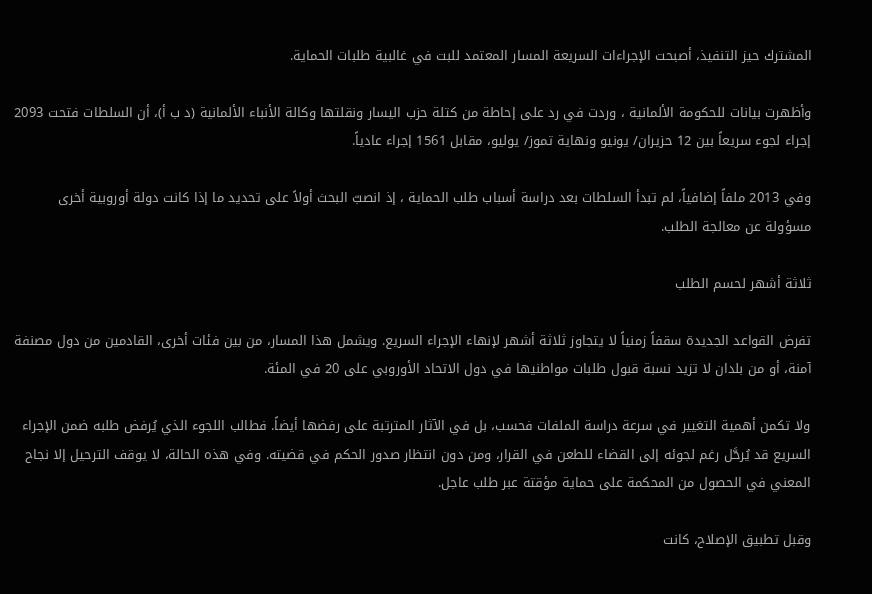المشترك حيز التنفيذ، أصبحت الإجراءات السريعة المسار المعتمد للبت في غالبية طلبات الحماية.

وأظهرت بيانات للحكومة الألمانية ، وردت في رد على إحاطة من كتلة حزب اليسار ونقلتها وكالة الأنباء الألمانية (د ب أ)، أن السلطات فتحت 2093 إجراء لجوء سريعاً بين 12 حزيران/ يونيو ونهاية تموز/ يوليو، مقابل 1561 إجراء عادياً.

وفي 2013 ملفاً إضافياً، لم تبدأ السلطات بعد دراسة أسباب طلب الحماية ، إذ انصبّ البحث أولاً على تحديد ما إذا كانت دولة أوروبية أخرى مسؤولة عن معالجة الطلب.

ثلاثة أشهر لحسم الطلب

تفرض القواعد الجديدة سقفاً زمنياً لا يتجاوز ثلاثة أشهر لإنهاء الإجراء السريع. ويشمل هذا المسار، من بين فئات أخرى، القادمين من دول مصنفة آمنة، أو من بلدان لا تزيد نسبة قبول طلبات مواطنيها في دول الاتحاد الأوروبي على 20 في المئة.

ولا تكمن أهمية التغيير في سرعة دراسة الملفات فحسب، بل في الآثار المترتبة على رفضها أيضاً. فطالب اللجوء الذي يُرفض طلبه ضمن الإجراء السريع قد يُرحَّل رغم لجوئه إلى القضاء للطعن في القرار، ومن دون انتظار صدور الحكم في قضيته. وفي هذه الحالة، لا يوقف الترحيل إلا نجاح المعني في الحصول من المحكمة على حماية مؤقتة عبر طلب عاجل.

وقبل تطبيق الإصلاح، كانت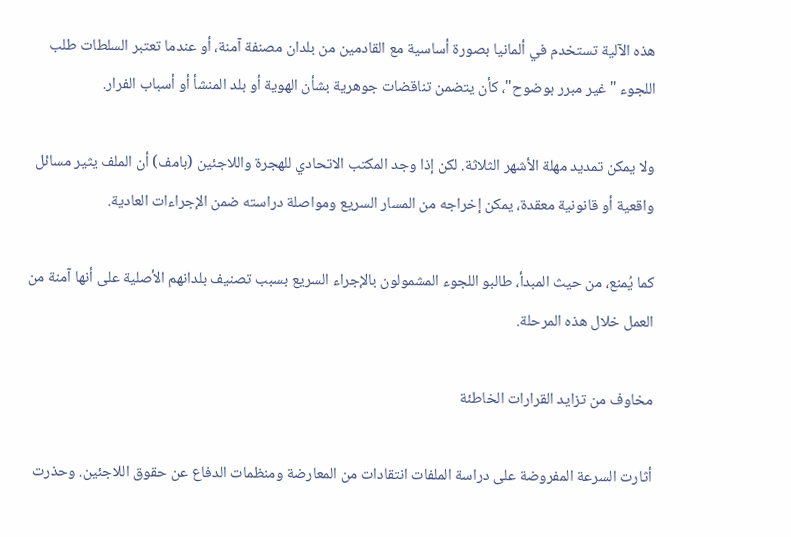هذه الآلية تستخدم في ألمانيا بصورة أساسية مع القادمين من بلدان مصنفة آمنة، أو عندما تعتبر السلطات طلب اللجوء "غير مبرر بوضوح"، كأن يتضمن تناقضات جوهرية بشأن الهوية أو بلد المنشأ أو أسباب الفرار.

ولا يمكن تمديد مهلة الأشهر الثلاثة. لكن إذا وجد المكتب الاتحادي للهجرة واللاجئين (بامف) أن الملف يثير مسائل واقعية أو قانونية معقدة، يمكن إخراجه من المسار السريع ومواصلة دراسته ضمن الإجراءات العادية.

كما يُمنع، من حيث المبدأ، طالبو اللجوء المشمولون بالإجراء السريع بسبب تصنيف بلدانهم الأصلية على أنها آمنة من العمل خلال هذه المرحلة.

مخاوف من تزايد القرارات الخاطئة

أثارت السرعة المفروضة على دراسة الملفات انتقادات من المعارضة ومنظمات الدفاع عن حقوق اللاجئين. وحذرت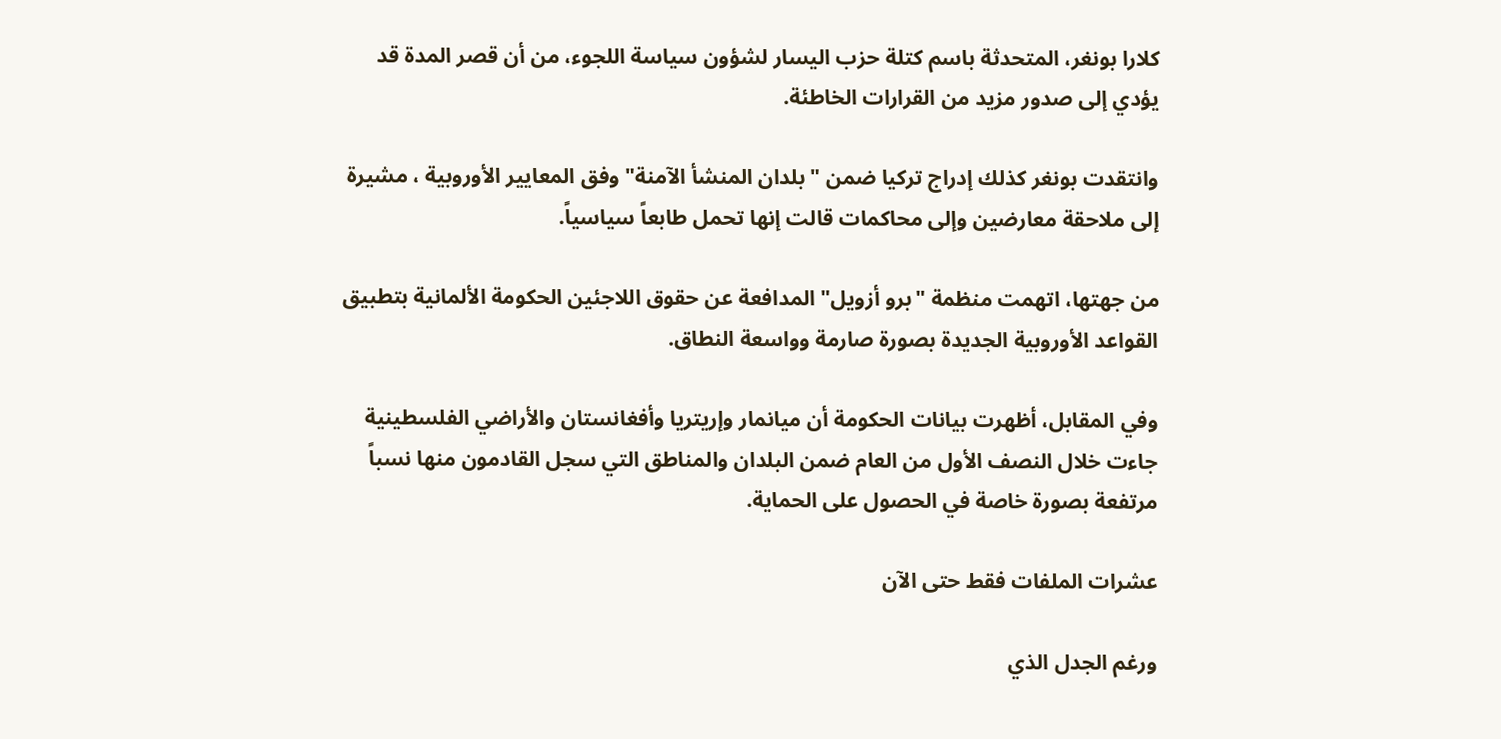كلارا بونغر، المتحدثة باسم كتلة حزب اليسار لشؤون سياسة اللجوء، من أن قصر المدة قد يؤدي إلى صدور مزيد من القرارات الخاطئة.

وانتقدت بونغر كذلك إدراج تركيا ضمن "بلدان المنشأ الآمنة" وفق المعايير الأوروبية ، مشيرة إلى ملاحقة معارضين وإلى محاكمات قالت إنها تحمل طابعاً سياسياً.

من جهتها، اتهمت منظمة "برو أزويل" المدافعة عن حقوق اللاجئين الحكومة الألمانية بتطبيق القواعد الأوروبية الجديدة بصورة صارمة وواسعة النطاق.

وفي المقابل، أظهرت بيانات الحكومة أن ميانمار وإريتريا وأفغانستان والأراضي الفلسطينية جاءت خلال النصف الأول من العام ضمن البلدان والمناطق التي سجل القادمون منها نسباً مرتفعة بصورة خاصة في الحصول على الحماية.

عشرات الملفات فقط حتى الآن

ورغم الجدل الذي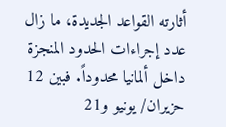أثارته القواعد الجديدة، ما زال عدد إجراءات الحدود المنجزة داخل ألمانيا محدوداً. فبين 12 حزيران/ يونيو و21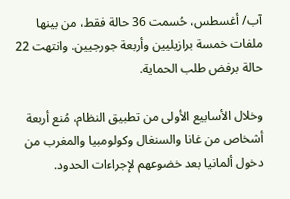آب/ أغسطس، حُسمت 36 حالة فقط، من بينها ملفات خمسة برازيليين وأربعة جورجيين. وانتهت 22 حالة برفض طلب الحماية.

وخلال الأسابيع الأولى من تطبيق النظام، مُنع أربعة أشخاص من غانا والسنغال وكولومبيا والمغرب من دخول ألمانيا بعد خضوعهم لإجراءات الحدود.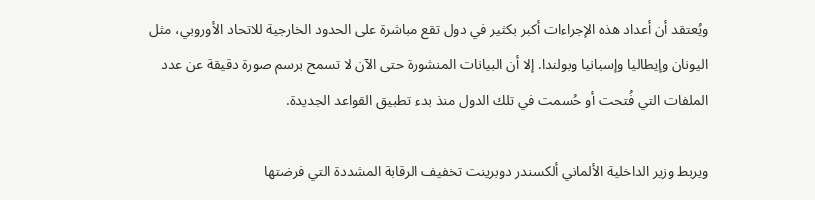ويُعتقد أن أعداد هذه الإجراءات أكبر بكثير في دول تقع مباشرة على الحدود الخارجية للاتحاد الأوروبي، مثل اليونان وإيطاليا وإسبانيا وبولندا. إلا أن البيانات المنشورة حتى الآن لا تسمح برسم صورة دقيقة عن عدد الملفات التي فُتحت أو حُسمت في تلك الدول منذ بدء تطبيق القواعد الجديدة.

ويربط وزير الداخلية الألماني ألكسندر دوبرينت تخفيف الرقابة المشددة التي فرضتها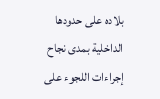بلاده على حدودها الداخلية بمدى نجاح إجراءات اللجوء على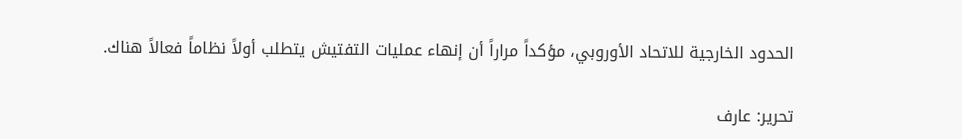الحدود الخارجية للاتحاد الأوروبي، مؤكداً مراراً أن إنهاء عمليات التفتيش يتطلب أولاً نظاماً فعالاً هناك.

تحرير: عارف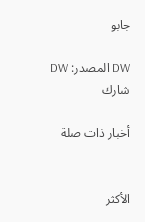جابو

DW المصدر: DW
شارك

أخبار ذات صلة


الأكثر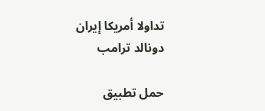تداولا أمريكا إيران دونالد ترامب

حمل تطبيق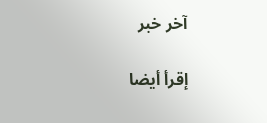آخر خبر

إقرأ أيضا